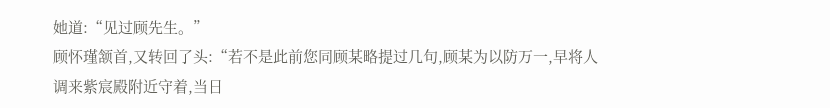她道:“见过顾先生。”
顾怀瑾颔首,又转回了头:“若不是此前您同顾某略提过几句,顾某为以防万一,早将人调来紫宸殿附近守着,当日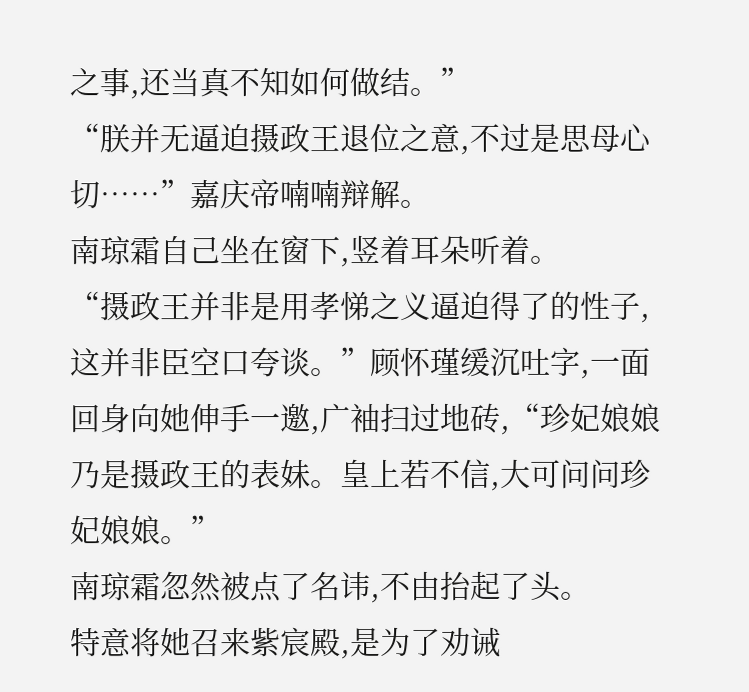之事,还当真不知如何做结。”
“朕并无逼迫摄政王退位之意,不过是思母心切……”嘉庆帝喃喃辩解。
南琼霜自己坐在窗下,竖着耳朵听着。
“摄政王并非是用孝悌之义逼迫得了的性子,这并非臣空口夸谈。”顾怀瑾缓沉吐字,一面回身向她伸手一邀,广袖扫过地砖,“珍妃娘娘乃是摄政王的表妹。皇上若不信,大可问问珍妃娘娘。”
南琼霜忽然被点了名讳,不由抬起了头。
特意将她召来紫宸殿,是为了劝诫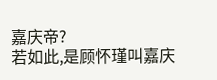嘉庆帝?
若如此,是顾怀瑾叫嘉庆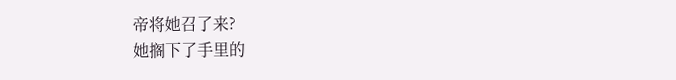帝将她召了来?
她搁下了手里的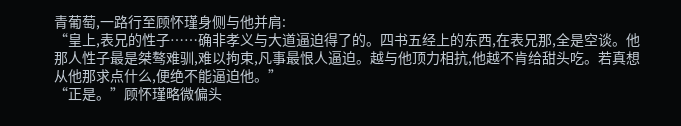青葡萄,一路行至顾怀瑾身侧与他并肩:
“皇上,表兄的性子……确非孝义与大道逼迫得了的。四书五经上的东西,在表兄那,全是空谈。他那人性子最是桀骜难驯,难以拘束,凡事最恨人逼迫。越与他顶力相抗,他越不肯给甜头吃。若真想从他那求点什么,便绝不能逼迫他。”
“正是。”顾怀瑾略微偏头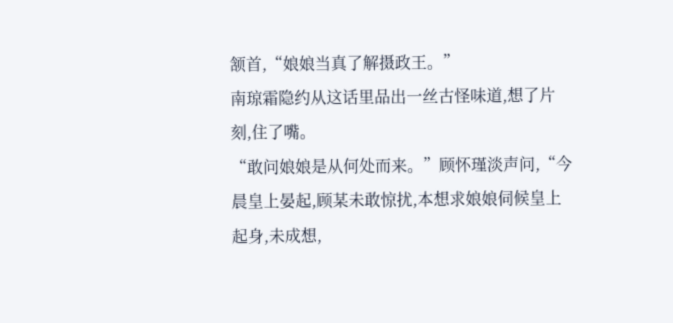颔首,“娘娘当真了解摄政王。”
南琼霜隐约从这话里品出一丝古怪味道,想了片刻,住了嘴。
“敢问娘娘是从何处而来。”顾怀瑾淡声问,“今晨皇上晏起,顾某未敢惊扰,本想求娘娘伺候皇上起身,未成想,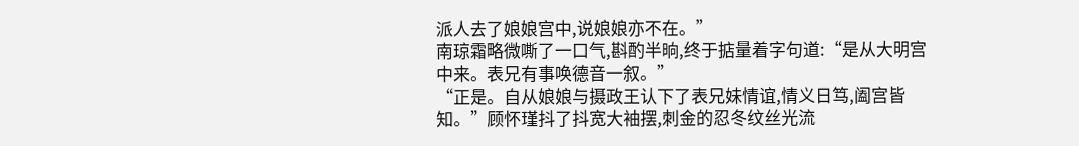派人去了娘娘宫中,说娘娘亦不在。”
南琼霜略微嘶了一口气,斟酌半晌,终于掂量着字句道:“是从大明宫中来。表兄有事唤德音一叙。”
“正是。自从娘娘与摄政王认下了表兄妹情谊,情义日笃,阖宫皆知。”顾怀瑾抖了抖宽大袖摆,刺金的忍冬纹丝光流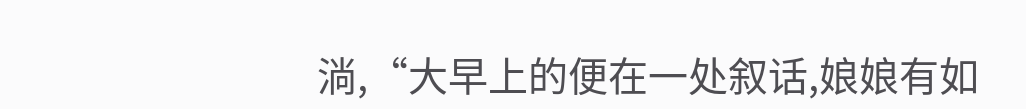淌,“大早上的便在一处叙话,娘娘有如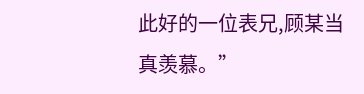此好的一位表兄,顾某当真羡慕。”